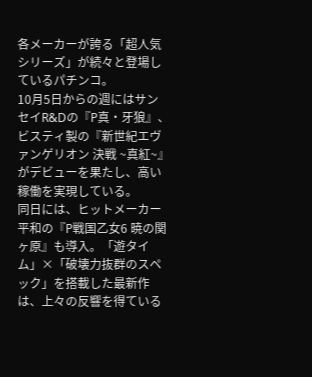各メーカーが誇る「超人気シリーズ」が続々と登場しているパチンコ。
10月5日からの週にはサンセイR&Dの『P真・牙狼』、ビスティ製の『新世紀エヴァンゲリオン 決戦 ~真紅~』がデビューを果たし、高い稼働を実現している。
同日には、ヒットメーカー平和の『P戦国乙女6 暁の関ヶ原』も導入。「遊タイム」×「破壊力抜群のスペック」を搭載した最新作は、上々の反響を得ている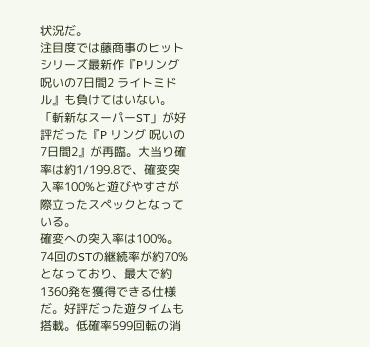状況だ。
注目度では藤商事のヒットシリーズ最新作『Pリング 呪いの7日間2 ライトミドル』も負けてはいない。
「斬新なスーパーST」が好評だった『P リング 呪いの7日間2』が再臨。大当り確率は約1/199.8で、確変突入率100%と遊びやすさが際立ったスペックとなっている。
確変への突入率は100%。74回のSTの継続率が約70%となっており、最大で約1360発を獲得できる仕様だ。好評だった遊タイムも搭載。低確率599回転の消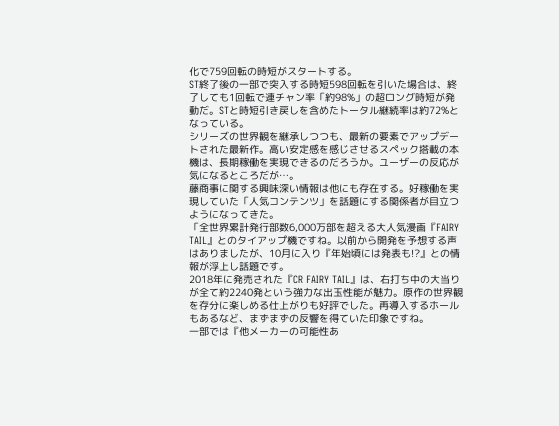化で759回転の時短がスタートする。
ST終了後の一部で突入する時短598回転を引いた場合は、終了しても1回転で連チャン率「約98%」の超ロング時短が発動だ。STと時短引き戻しを含めたトータル継続率は約72%となっている。
シリーズの世界観を継承しつつも、最新の要素でアップデートされた最新作。高い安定感を感じさせるスペック搭載の本機は、長期稼働を実現できるのだろうか。ユーザーの反応が気になるところだが…。
藤商事に関する興味深い情報は他にも存在する。好稼働を実現していた「人気コンテンツ」を話題にする関係者が目立つようになってきた。
「全世界累計発行部数6,000万部を超える大人気漫画『FAIRY TAIL』とのタイアップ機ですね。以前から開発を予想する声はありましたが、10月に入り『年始頃には発表も!?』との情報が浮上し話題です。
2018年に発売された『CR FAIRY TAIL』は、右打ち中の大当りが全て約2240発という強力な出玉性能が魅力。原作の世界観を存分に楽しめる仕上がりも好評でした。再導入するホールもあるなど、まずまずの反響を得ていた印象ですね。
一部では『他メーカーの可能性あ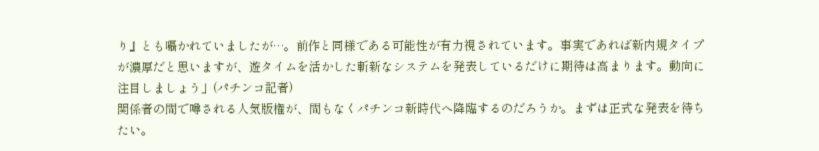り』とも囁かれていましたが…。前作と同様である可能性が有力視されています。事実であれば新内規タイプが濃厚だと思いますが、遊タイムを活かした斬新なシステムを発表しているだけに期待は高まります。動向に注目しましょう」(パチンコ記者)
関係者の間で噂される人気版権が、間もなくパチンコ新時代へ降臨するのだろうか。まずは正式な発表を待ちたい。